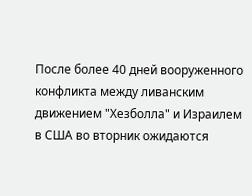После более 40 дней вооруженного конфликта между ливанским движением "Хезболла" и Израилем в США во вторник ожидаются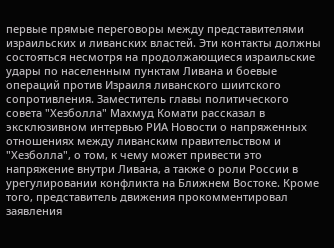первые прямые переговоры между представителями израильских и ливанских властей. Эти контакты должны состояться несмотря на продолжающиеся израильские удары по населенным пунктам Ливана и боевые операций против Израиля ливанского шиитского сопротивления. Заместитель главы политического совета "Хезболла" Махмуд Комати рассказал в эксклюзивном интервью РИА Новости о напряженных отношениях между ливанским правительством и "Хезболла", о том, к чему может привести это напряжение внутри Ливана, а также о роли России в урегулировании конфликта на Ближнем Востоке. Кроме того, представитель движения прокомментировал заявления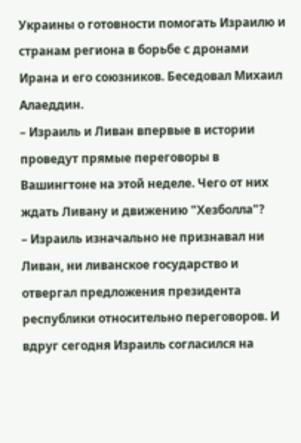Украины о готовности помогать Израилю и странам региона в борьбе с дронами Ирана и его союзников. Беседовал Михаил Алаеддин.
– Израиль и Ливан впервые в истории проведут прямые переговоры в Вашингтоне на этой неделе. Чего от них ждать Ливану и движению "Хезболла"?
– Израиль изначально не признавал ни Ливан, ни ливанское государство и отвергал предложения президента республики относительно переговоров. И вдруг сегодня Израиль согласился на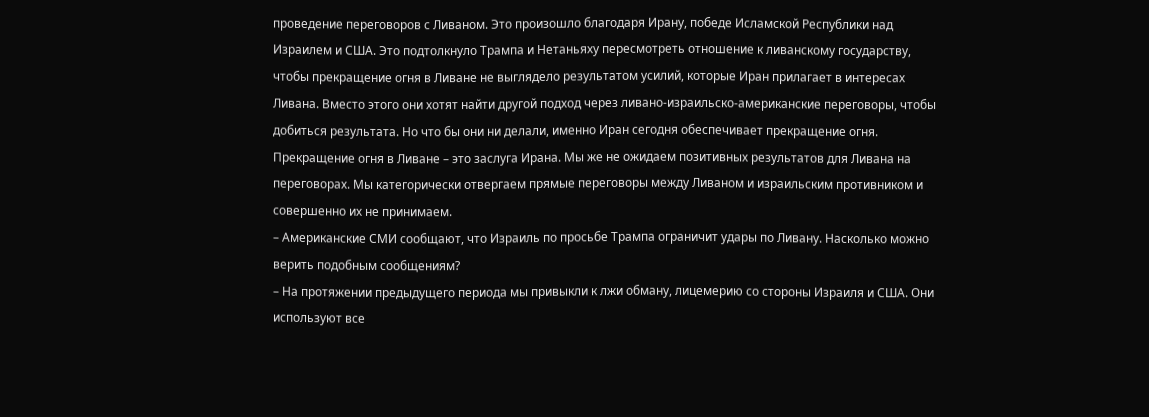проведение переговоров с Ливаном. Это произошло благодаря Ирану, победе Исламской Республики над Израилем и США. Это подтолкнуло Трампа и Нетаньяху пересмотреть отношение к ливанскому государству, чтобы прекращение огня в Ливане не выглядело результатом усилий, которые Иран прилагает в интересах Ливана. Вместо этого они хотят найти другой подход через ливано-израильско-американские переговоры, чтобы добиться результата. Но что бы они ни делали, именно Иран сегодня обеспечивает прекращение огня. Прекращение огня в Ливане – это заслуга Ирана. Мы же не ожидаем позитивных результатов для Ливана на переговорах. Мы категорически отвергаем прямые переговоры между Ливаном и израильским противником и совершенно их не принимаем.
– Американские СМИ сообщают, что Израиль по просьбе Трампа ограничит удары по Ливану. Насколько можно верить подобным сообщениям?
– На протяжении предыдущего периода мы привыкли к лжи обману, лицемерию со стороны Израиля и США. Они используют все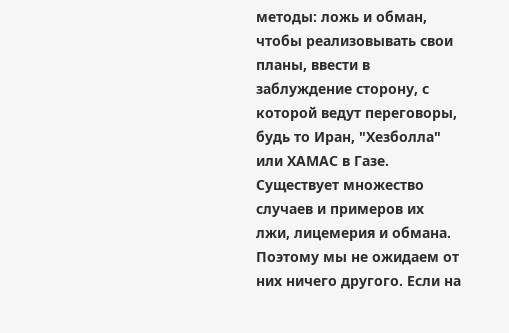методы: ложь и обман, чтобы реализовывать свои планы, ввести в заблуждение сторону, с которой ведут переговоры, будь то Иран, "Хезболла" или ХАМАС в Газе. Существует множество случаев и примеров их лжи, лицемерия и обмана. Поэтому мы не ожидаем от них ничего другого. Если на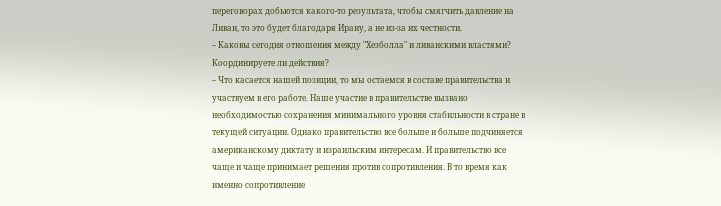переговорах добьются какого-то результата, чтобы смягчить давление на Ливан, то это будет благодаря Ирану, а не из-за их честности.
– Каковы сегодня отношения между "Хезболла" и ливанскими властями? Координируете ли действия?
– Что касается нашей позиции, то мы остаемся в составе правительства и участвуем в его работе. Наше участие в правительстве вызвано необходимостью сохранения минимального уровня стабильности в стране в текущей ситуации. Однако правительство все больше и больше подчиняется американскому диктату и израильским интересам. И правительство все чаще и чаще принимает решения против сопротивления. В то время как именно сопротивление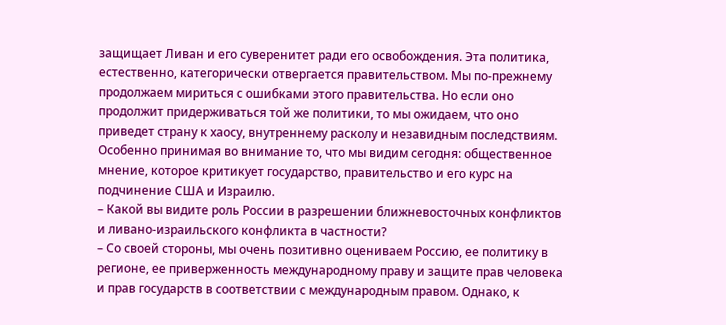защищает Ливан и его суверенитет ради его освобождения. Эта политика, естественно, категорически отвергается правительством. Мы по-прежнему продолжаем мириться с ошибками этого правительства. Но если оно продолжит придерживаться той же политики, то мы ожидаем, что оно приведет страну к хаосу, внутреннему расколу и незавидным последствиям. Особенно принимая во внимание то, что мы видим сегодня: общественное мнение, которое критикует государство, правительство и его курс на подчинение США и Израилю.
– Какой вы видите роль России в разрешении ближневосточных конфликтов и ливано-израильского конфликта в частности?
– Со своей стороны, мы очень позитивно оцениваем Россию, ее политику в регионе, ее приверженность международному праву и защите прав человека и прав государств в соответствии с международным правом. Однако, к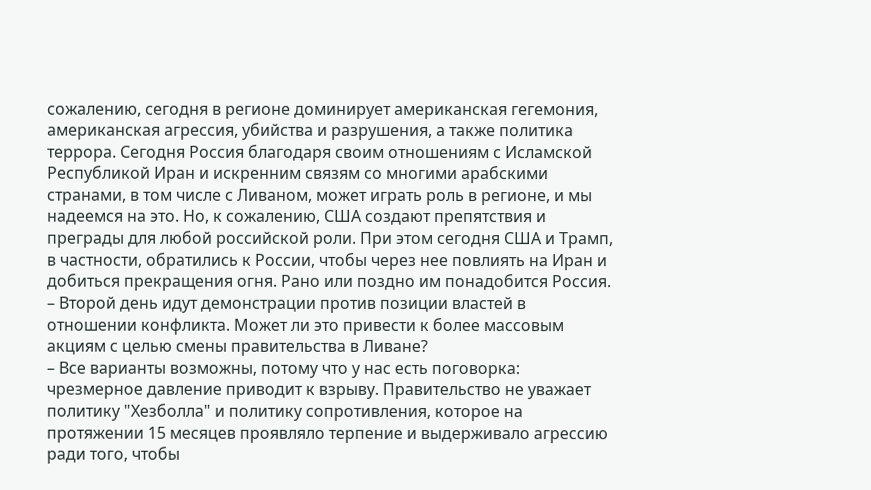сожалению, сегодня в регионе доминирует американская гегемония, американская агрессия, убийства и разрушения, а также политика террора. Сегодня Россия благодаря своим отношениям с Исламской Республикой Иран и искренним связям со многими арабскими странами, в том числе с Ливаном, может играть роль в регионе, и мы надеемся на это. Но, к сожалению, США создают препятствия и преграды для любой российской роли. При этом сегодня США и Трамп, в частности, обратились к России, чтобы через нее повлиять на Иран и добиться прекращения огня. Рано или поздно им понадобится Россия.
– Второй день идут демонстрации против позиции властей в отношении конфликта. Может ли это привести к более массовым акциям с целью смены правительства в Ливане?
– Все варианты возможны, потому что у нас есть поговорка: чрезмерное давление приводит к взрыву. Правительство не уважает политику "Хезболла" и политику сопротивления, которое на протяжении 15 месяцев проявляло терпение и выдерживало агрессию ради того, чтобы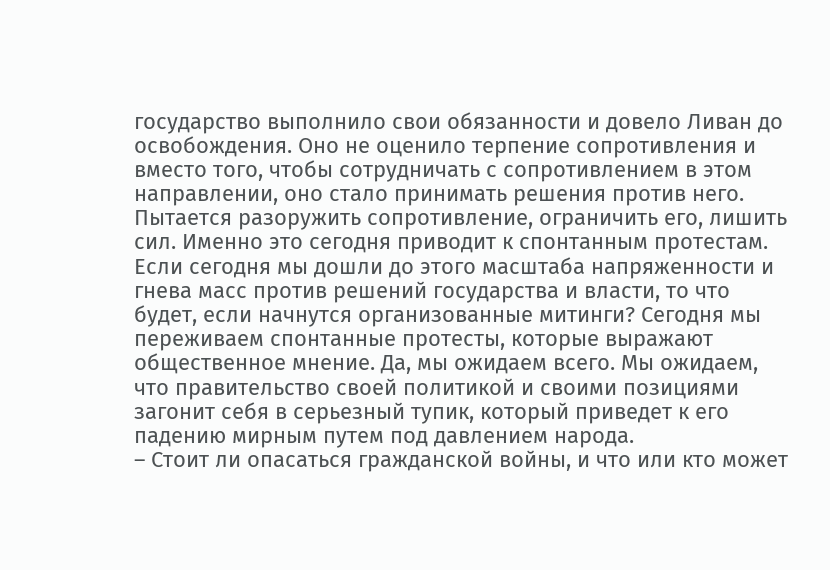государство выполнило свои обязанности и довело Ливан до освобождения. Оно не оценило терпение сопротивления и вместо того, чтобы сотрудничать с сопротивлением в этом направлении, оно стало принимать решения против него. Пытается разоружить сопротивление, ограничить его, лишить сил. Именно это сегодня приводит к спонтанным протестам. Если сегодня мы дошли до этого масштаба напряженности и гнева масс против решений государства и власти, то что будет, если начнутся организованные митинги? Сегодня мы переживаем спонтанные протесты, которые выражают общественное мнение. Да, мы ожидаем всего. Мы ожидаем, что правительство своей политикой и своими позициями загонит себя в серьезный тупик, который приведет к его падению мирным путем под давлением народа.
– Стоит ли опасаться гражданской войны, и что или кто может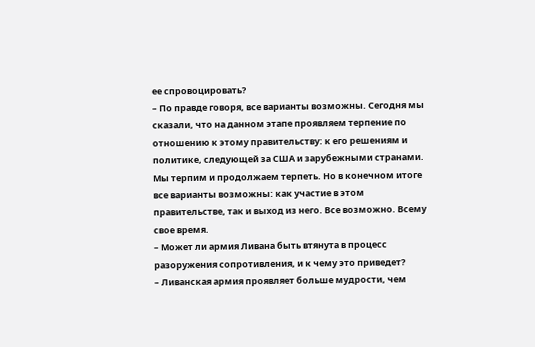ее спровоцировать?
– По правде говоря, все варианты возможны. Сегодня мы сказали, что на данном этапе проявляем терпение по отношению к этому правительству: к его решениям и политике, следующей за США и зарубежными странами. Мы терпим и продолжаем терпеть. Но в конечном итоге все варианты возможны: как участие в этом правительстве, так и выход из него. Все возможно. Всему свое время.
– Может ли армия Ливана быть втянута в процесс разоружения сопротивления, и к чему это приведет?
– Ливанская армия проявляет больше мудрости, чем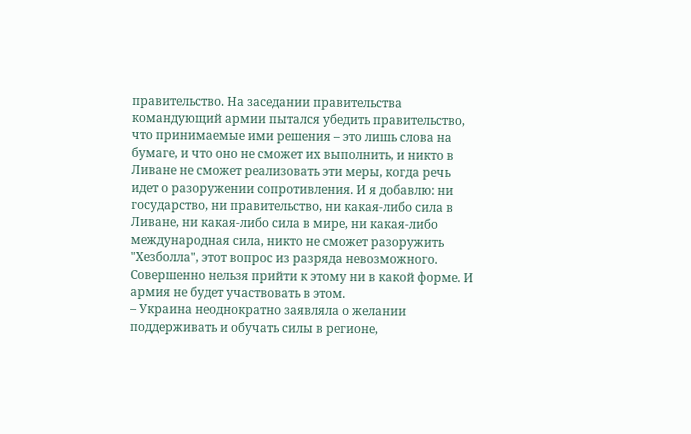правительство. На заседании правительства командующий армии пытался убедить правительство, что принимаемые ими решения – это лишь слова на бумаге, и что оно не сможет их выполнить, и никто в Ливане не сможет реализовать эти меры, когда речь идет о разоружении сопротивления. И я добавлю: ни государство, ни правительство, ни какая-либо сила в Ливане, ни какая-либо сила в мире, ни какая-либо международная сила, никто не сможет разоружить "Хезболла", этот вопрос из разряда невозможного. Совершенно нельзя прийти к этому ни в какой форме. И армия не будет участвовать в этом.
– Украина неоднократно заявляла о желании поддерживать и обучать силы в регионе,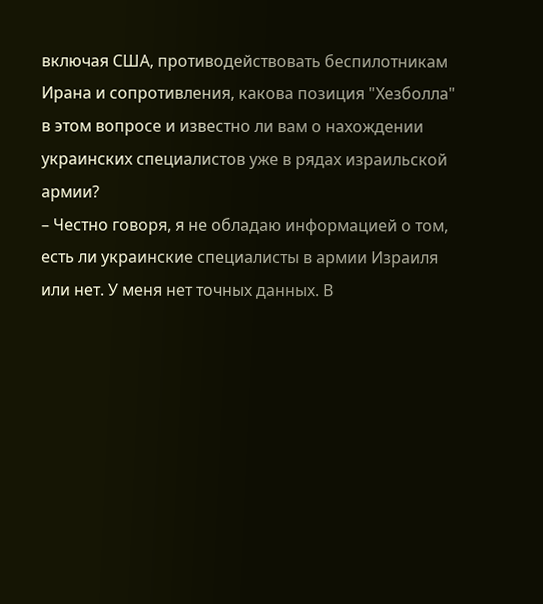включая США, противодействовать беспилотникам Ирана и сопротивления, какова позиция "Хезболла" в этом вопросе и известно ли вам о нахождении украинских специалистов уже в рядах израильской армии?
– Честно говоря, я не обладаю информацией о том, есть ли украинские специалисты в армии Израиля или нет. У меня нет точных данных. В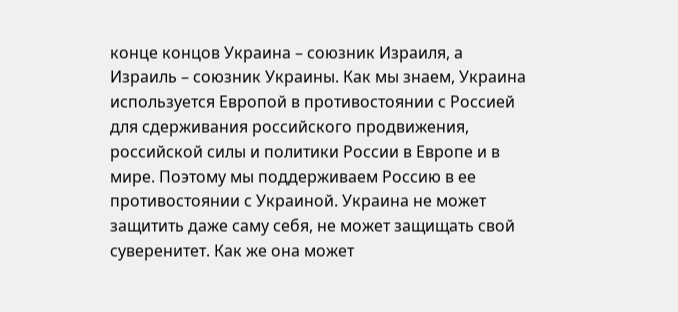конце концов Украина – союзник Израиля, а Израиль – союзник Украины. Как мы знаем, Украина используется Европой в противостоянии с Россией для сдерживания российского продвижения, российской силы и политики России в Европе и в мире. Поэтому мы поддерживаем Россию в ее противостоянии с Украиной. Украина не может защитить даже саму себя, не может защищать свой суверенитет. Как же она может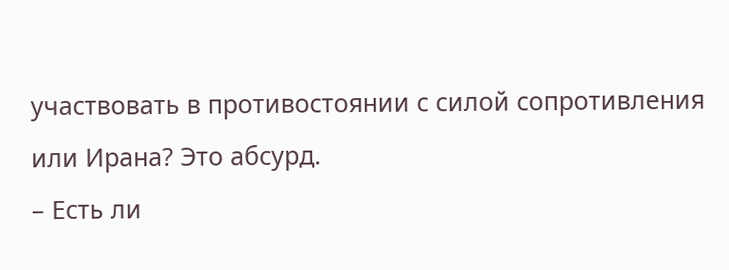участвовать в противостоянии с силой сопротивления или Ирана? Это абсурд.
– Есть ли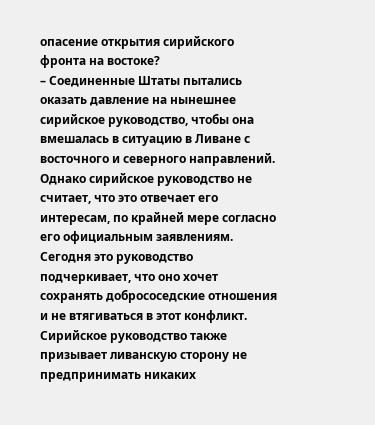опасение открытия сирийского фронта на востоке?
– Соединенные Штаты пытались оказать давление на нынешнее сирийское руководство, чтобы она вмешалась в ситуацию в Ливане с восточного и северного направлений. Однако сирийское руководство не считает, что это отвечает его интересам, по крайней мере согласно его официальным заявлениям. Сегодня это руководство подчеркивает, что оно хочет сохранять добрососедские отношения и не втягиваться в этот конфликт. Сирийское руководство также призывает ливанскую сторону не предпринимать никаких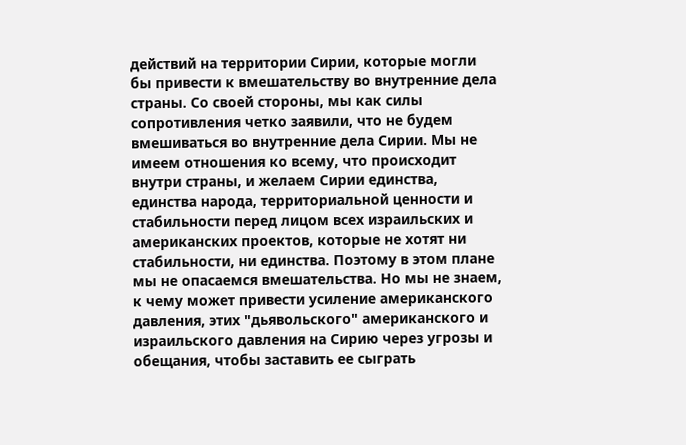действий на территории Сирии, которые могли бы привести к вмешательству во внутренние дела страны. Со своей стороны, мы как силы сопротивления четко заявили, что не будем вмешиваться во внутренние дела Сирии. Мы не имеем отношения ко всему, что происходит внутри страны, и желаем Сирии единства, единства народа, территориальной ценности и стабильности перед лицом всех израильских и американских проектов, которые не хотят ни стабильности, ни единства. Поэтому в этом плане мы не опасаемся вмешательства. Но мы не знаем, к чему может привести усиление американского давления, этих "дьявольского" американского и израильского давления на Сирию через угрозы и обещания, чтобы заставить ее сыграть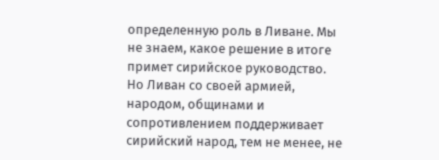определенную роль в Ливане. Мы не знаем, какое решение в итоге примет сирийское руководство. Но Ливан со своей армией, народом, общинами и сопротивлением поддерживает сирийский народ, тем не менее, не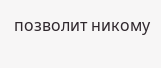позволит никому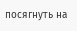посягнуть на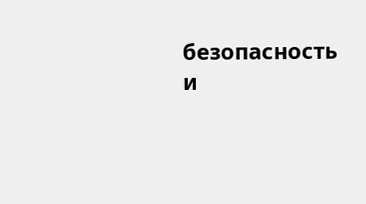безопасность и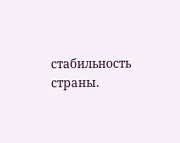стабильность страны.